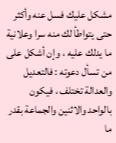مشكل عليك فسل عنه وأكثر حتى يتواطأ لك منه سرا وعلانية ما يدلك عليه ، وإن أشكل على من تسأل دعوته : فالتعديل والعدالة تختلف ، فيكون بالواحد والاثنين والجماعة بقدر ما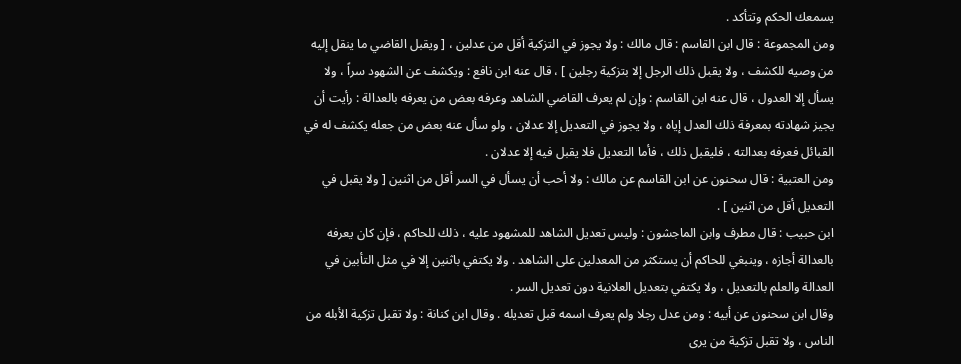يسمعك الحكم وتتأكد .
ومن المجموعة : قال ابن القاسم : قال مالك : ولا يجوز في التزكية أقل من عدلين ، [ ويقبل القاضي ما ينقل إليه من وصيه للكشف ، ولا يقبل ذلك الرجل إلا بتزكية رجلين ] ، قال عنه ابن نافع : ويكشف عن الشهود سراً ، ولا يسأل إلا العدول ، قال عنه ابن القاسم : وإن لم يعرف القاضي الشاهد وعرفه بعض من يعرفه بالعدالة : رأيت أن يجيز شهادته بمعرفة ذلك العدل إياه ، ولا يجوز في التعديل إلا عدلان ، ولو سأل عنه بعض من جعله يكشف له في القبائل فعرفه بعدالته ، فليقبل ذلك ، فأما التعديل فلا يقبل فيه إلا عدلان .
ومن العتبية : قال سحنون عن ابن القاسم عن مالك : ولا أحب أن يسأل في السر أقل من اثنين [ ولا يقبل في التعديل أقل من اثنين ] .
ابن حبيب : قال مطرف وابن الماجشون : وليس تعديل الشاهد للمشهود عليه ، ذلك للحاكم ، فإن كان يعرفه بالعدالة أجازه ، وينبغي للحاكم أن يستكثر من المعدلين على الشاهد . ولا يكتفي باثنين إلا في مثل التأبين في العدالة والعلم بالتعديل ، ولا يكتفي بتعديل العلانية دون تعديل السر .
وقال ابن سحنون عن أبيه : ومن عدل رجلا ولم يعرف اسمه قبل تعديله . وقال ابن كنانة : ولا تقبل تزكية الأبله من الناس ، ولا تقبل تزكية من يرى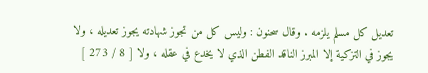تعديل كل مسلم يلزمه . وقال سحنون : وليس كل من تجوز شهادته يجوز تعديله ، ولا يجوز في التزكية إلا المبرز الناقد الفطن الذي لا يخدع في عقله ، ولا [ 8 / 273 ]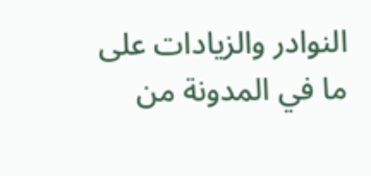النوادر والزيادات على ما في المدونة من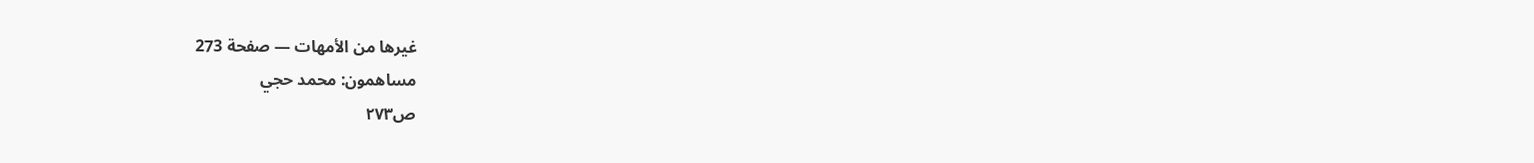غيرها من الأمهات — صفحة 273
مساهمون: محمد حجي
ص٢٧٣